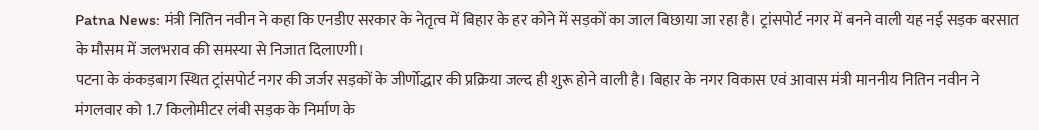Patna News: मंत्री नितिन नवीन ने कहा कि एनडीए सरकार के नेतृत्व में बिहार के हर कोने में सड़कों का जाल बिछाया जा रहा है। ट्रांसपोर्ट नगर में बनने वाली यह नई सड़क बरसात के मौसम में जलभराव की समस्या से निजात दिलाएगी।
पटना के कंकड़बाग स्थित ट्रांसपोर्ट नगर की जर्जर सड़कों के जीर्णोद्धार की प्रक्रिया जल्द ही शुरू होने वाली है। बिहार के नगर विकास एवं आवास मंत्री माननीय नितिन नवीन ने मंगलवार को 1.7 किलोमीटर लंबी सड़क के निर्माण के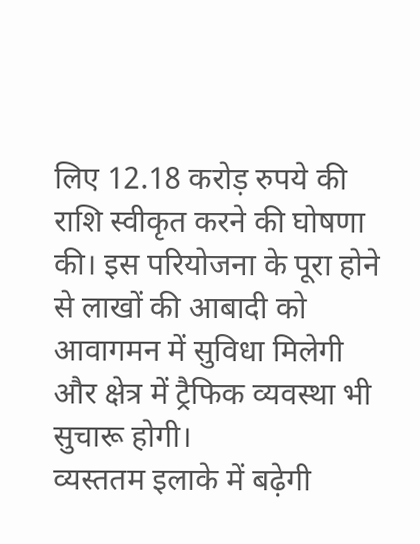लिए 12.18 करोड़ रुपये की राशि स्वीकृत करने की घोषणा की। इस परियोजना के पूरा होने से लाखों की आबादी को आवागमन में सुविधा मिलेगी और क्षेत्र में ट्रैफिक व्यवस्था भी सुचारू होगी।
व्यस्ततम इलाके में बढ़ेगी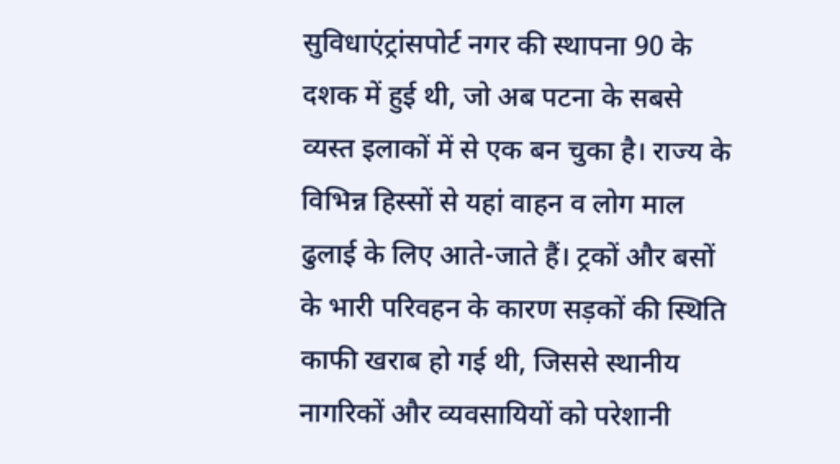सुविधाएंट्रांसपोर्ट नगर की स्थापना 90 के दशक में हुई थी, जो अब पटना के सबसे व्यस्त इलाकों में से एक बन चुका है। राज्य के विभिन्न हिस्सों से यहां वाहन व लोग माल ढुलाई के लिए आते-जाते हैं। ट्रकों और बसों के भारी परिवहन के कारण सड़कों की स्थिति काफी खराब हो गई थी, जिससे स्थानीय नागरिकों और व्यवसायियों को परेशानी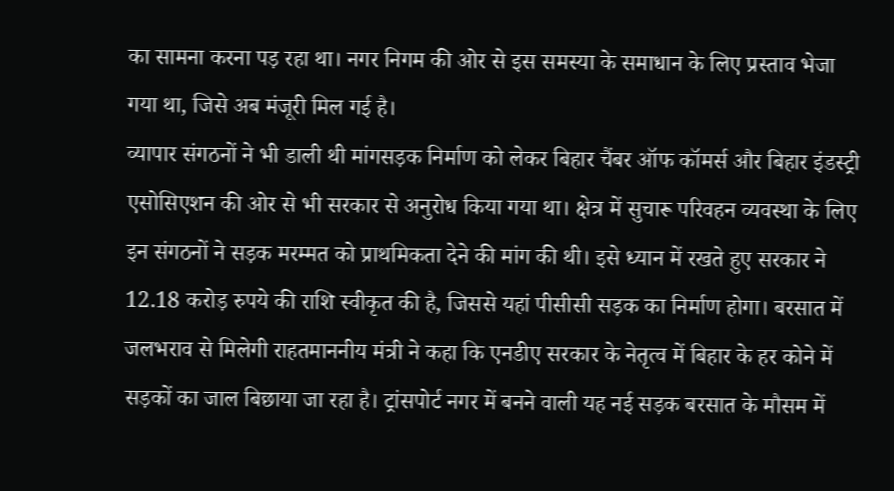का सामना करना पड़ रहा था। नगर निगम की ओर से इस समस्या के समाधान के लिए प्रस्ताव भेजा गया था, जिसे अब मंजूरी मिल गई है।
व्यापार संगठनों ने भी डाली थी मांगसड़क निर्माण को लेकर बिहार चैंबर ऑफ कॉमर्स और बिहार इंडस्ट्री एसोसिएशन की ओर से भी सरकार से अनुरोध किया गया था। क्षेत्र में सुचारू परिवहन व्यवस्था के लिए इन संगठनों ने सड़क मरम्मत को प्राथमिकता देने की मांग की थी। इसे ध्यान में रखते हुए सरकार ने 12.18 करोड़ रुपये की राशि स्वीकृत की है, जिससे यहां पीसीसी सड़क का निर्माण होगा। बरसात में जलभराव से मिलेगी राहतमाननीय मंत्री ने कहा कि एनडीए सरकार के नेतृत्व में बिहार के हर कोने में सड़कों का जाल बिछाया जा रहा है। ट्रांसपोर्ट नगर में बनने वाली यह नई सड़क बरसात के मौसम में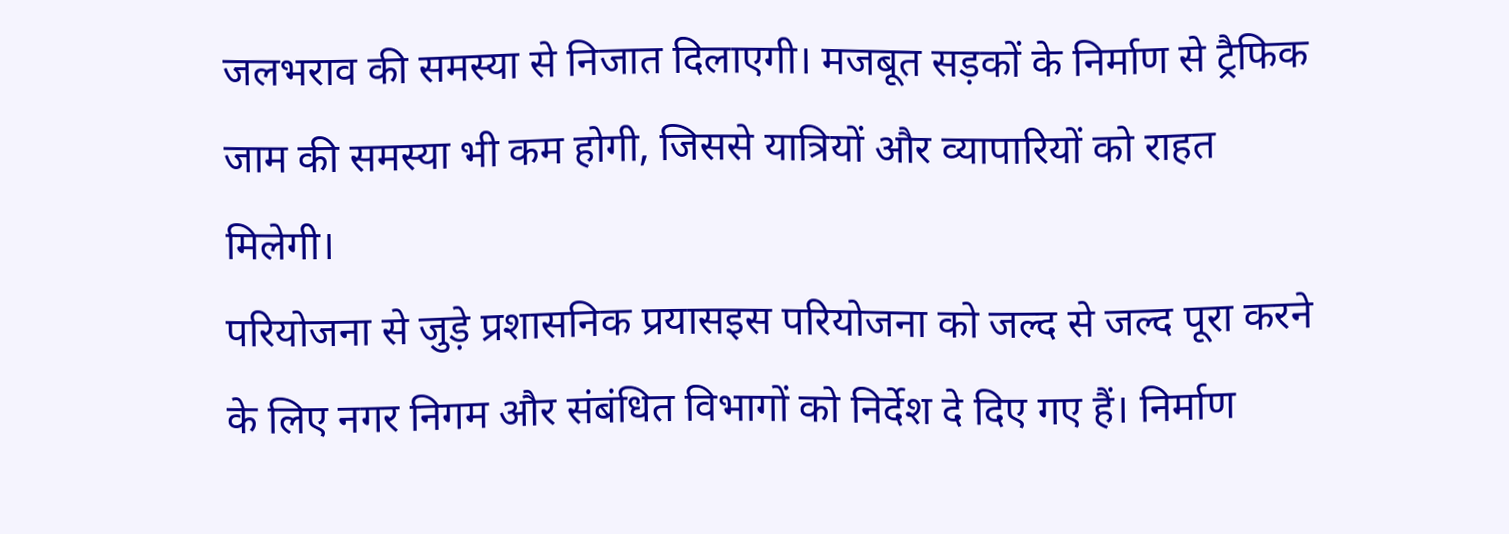जलभराव की समस्या से निजात दिलाएगी। मजबूत सड़कों के निर्माण से ट्रैफिक जाम की समस्या भी कम होगी, जिससे यात्रियों और व्यापारियों को राहत मिलेगी।
परियोजना से जुड़े प्रशासनिक प्रयासइस परियोजना को जल्द से जल्द पूरा करने के लिए नगर निगम और संबंधित विभागों को निर्देश दे दिए गए हैं। निर्माण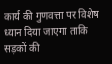कार्य की गुणवत्ता पर विशेष ध्यान दिया जाएगा ताकि सड़कों की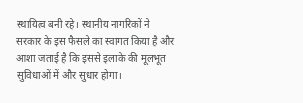स्थायित्व बनी रहे। स्थानीय नागरिकों ने सरकार के इस फैसले का स्वागत किया है और आशा जताई है कि इससे इलाके की मूलभूत सुविधाओं में और सुधार होगा।